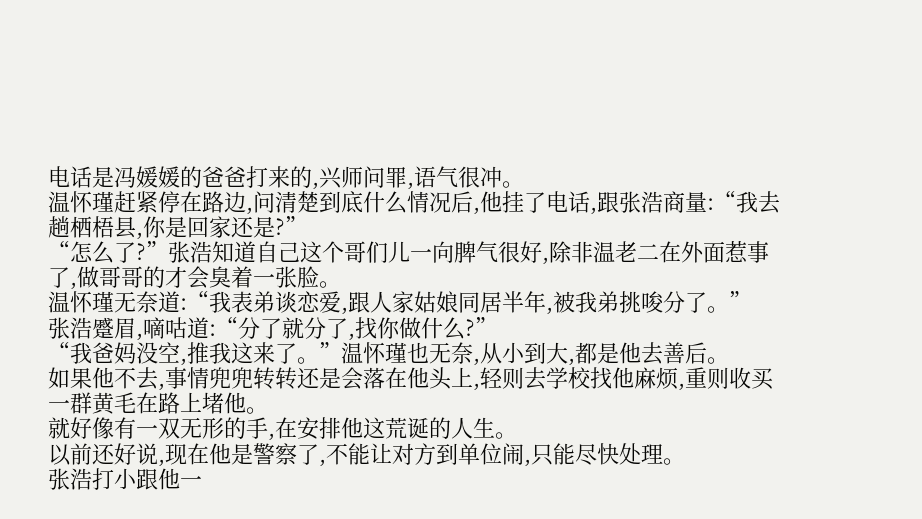电话是冯媛媛的爸爸打来的,兴师问罪,语气很冲。
温怀瑾赶紧停在路边,问清楚到底什么情况后,他挂了电话,跟张浩商量:“我去趟栖梧县,你是回家还是?”
“怎么了?”张浩知道自己这个哥们儿一向脾气很好,除非温老二在外面惹事了,做哥哥的才会臭着一张脸。
温怀瑾无奈道:“我表弟谈恋爱,跟人家姑娘同居半年,被我弟挑唆分了。”
张浩蹙眉,嘀咕道:“分了就分了,找你做什么?”
“我爸妈没空,推我这来了。”温怀瑾也无奈,从小到大,都是他去善后。
如果他不去,事情兜兜转转还是会落在他头上,轻则去学校找他麻烦,重则收买一群黄毛在路上堵他。
就好像有一双无形的手,在安排他这荒诞的人生。
以前还好说,现在他是警察了,不能让对方到单位闹,只能尽快处理。
张浩打小跟他一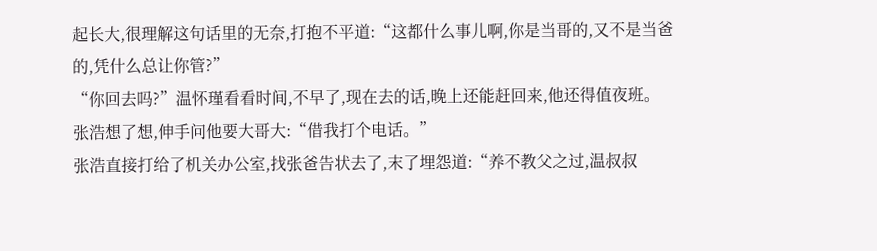起长大,很理解这句话里的无奈,打抱不平道:“这都什么事儿啊,你是当哥的,又不是当爸的,凭什么总让你管?”
“你回去吗?”温怀瑾看看时间,不早了,现在去的话,晚上还能赶回来,他还得值夜班。
张浩想了想,伸手问他要大哥大:“借我打个电话。”
张浩直接打给了机关办公室,找张爸告状去了,末了埋怨道:“养不教父之过,温叔叔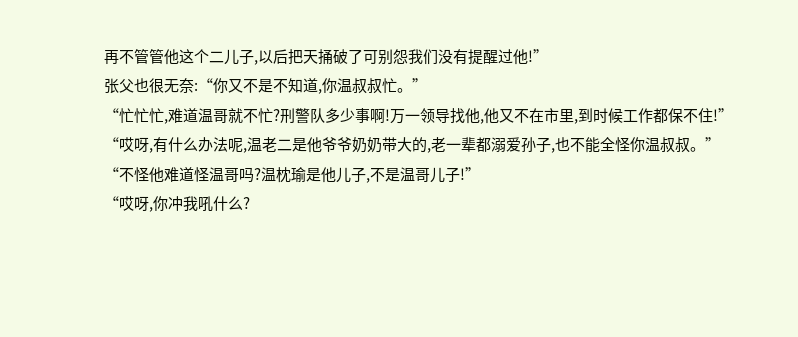再不管管他这个二儿子,以后把天捅破了可别怨我们没有提醒过他!”
张父也很无奈:“你又不是不知道,你温叔叔忙。”
“忙忙忙,难道温哥就不忙?刑警队多少事啊!万一领导找他,他又不在市里,到时候工作都保不住!”
“哎呀,有什么办法呢,温老二是他爷爷奶奶带大的,老一辈都溺爱孙子,也不能全怪你温叔叔。”
“不怪他难道怪温哥吗?温枕瑜是他儿子,不是温哥儿子!”
“哎呀,你冲我吼什么?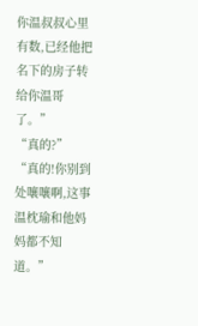你温叔叔心里有数,已经他把名下的房子转给你温哥了。”
“真的?”
“真的!你别到处嚷嚷啊,这事温枕瑜和他妈妈都不知道。”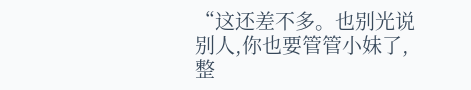“这还差不多。也别光说别人,你也要管管小妹了,整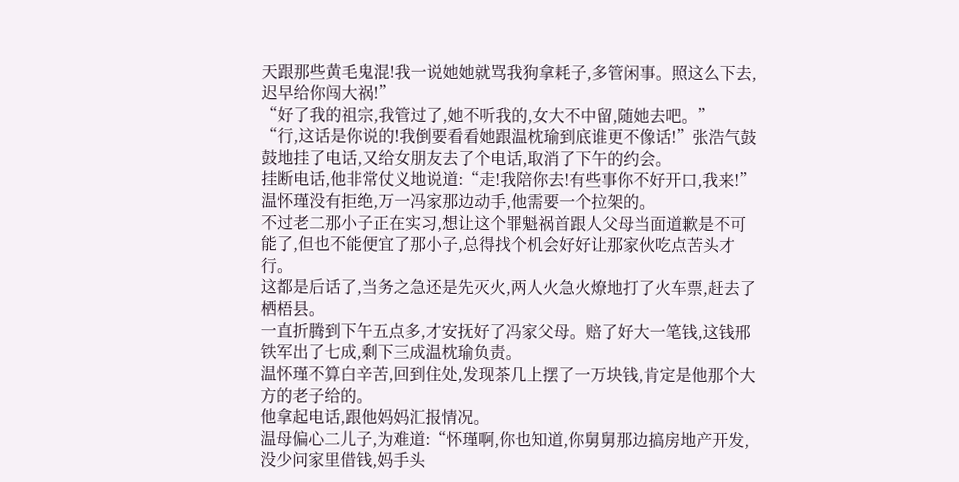天跟那些黄毛鬼混!我一说她她就骂我狗拿耗子,多管闲事。照这么下去,迟早给你闯大祸!”
“好了我的祖宗,我管过了,她不听我的,女大不中留,随她去吧。”
“行,这话是你说的!我倒要看看她跟温枕瑜到底谁更不像话!”张浩气鼓鼓地挂了电话,又给女朋友去了个电话,取消了下午的约会。
挂断电话,他非常仗义地说道:“走!我陪你去!有些事你不好开口,我来!”
温怀瑾没有拒绝,万一冯家那边动手,他需要一个拉架的。
不过老二那小子正在实习,想让这个罪魁祸首跟人父母当面道歉是不可能了,但也不能便宜了那小子,总得找个机会好好让那家伙吃点苦头才行。
这都是后话了,当务之急还是先灭火,两人火急火燎地打了火车票,赶去了栖梧县。
一直折腾到下午五点多,才安抚好了冯家父母。赔了好大一笔钱,这钱邢铁军出了七成,剩下三成温枕瑜负责。
温怀瑾不算白辛苦,回到住处,发现茶几上摆了一万块钱,肯定是他那个大方的老子给的。
他拿起电话,跟他妈妈汇报情况。
温母偏心二儿子,为难道:“怀瑾啊,你也知道,你舅舅那边搞房地产开发,没少问家里借钱,妈手头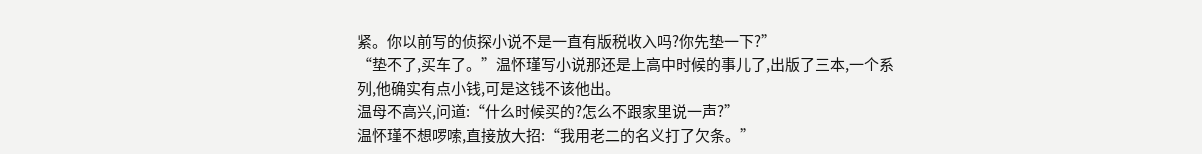紧。你以前写的侦探小说不是一直有版税收入吗?你先垫一下?”
“垫不了,买车了。”温怀瑾写小说那还是上高中时候的事儿了,出版了三本,一个系列,他确实有点小钱,可是这钱不该他出。
温母不高兴,问道:“什么时候买的?怎么不跟家里说一声?”
温怀瑾不想啰嗦,直接放大招:“我用老二的名义打了欠条。”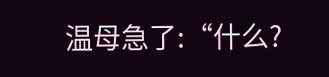温母急了:“什么?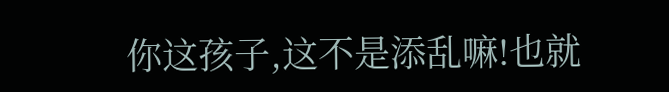你这孩子,这不是添乱嘛!也就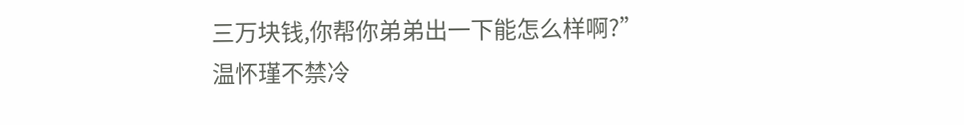三万块钱,你帮你弟弟出一下能怎么样啊?”
温怀瑾不禁冷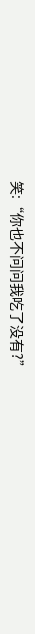笑:“你也不问问我吃了没有?”